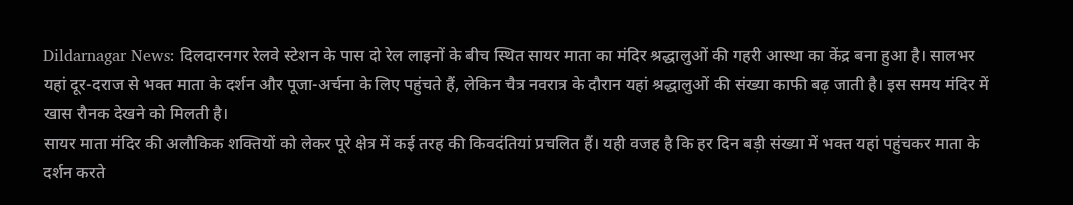Dildarnagar News: दिलदारनगर रेलवे स्टेशन के पास दो रेल लाइनों के बीच स्थित सायर माता का मंदिर श्रद्धालुओं की गहरी आस्था का केंद्र बना हुआ है। सालभर यहां दूर-दराज से भक्त माता के दर्शन और पूजा-अर्चना के लिए पहुंचते हैं, लेकिन चैत्र नवरात्र के दौरान यहां श्रद्धालुओं की संख्या काफी बढ़ जाती है। इस समय मंदिर में खास रौनक देखने को मिलती है।
सायर माता मंदिर की अलौकिक शक्तियों को लेकर पूरे क्षेत्र में कई तरह की किवदंतियां प्रचलित हैं। यही वजह है कि हर दिन बड़ी संख्या में भक्त यहां पहुंचकर माता के दर्शन करते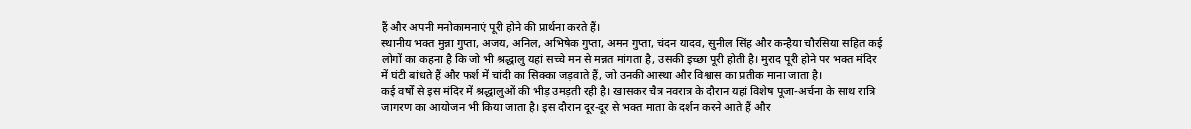हैं और अपनी मनोकामनाएं पूरी होने की प्रार्थना करते हैं।
स्थानीय भक्त मुन्ना गुप्ता, अजय, अनिल, अभिषेक गुप्ता, अमन गुप्ता, चंदन यादव, सुनील सिंह और कन्हैया चौरसिया सहित कई लोगों का कहना है कि जो भी श्रद्धालु यहां सच्चे मन से मन्नत मांगता है, उसकी इच्छा पूरी होती है। मुराद पूरी होने पर भक्त मंदिर में घंटी बांधते हैं और फर्श में चांदी का सिक्का जड़वाते हैं, जो उनकी आस्था और विश्वास का प्रतीक माना जाता है।
कई वर्षों से इस मंदिर में श्रद्धालुओं की भीड़ उमड़ती रही है। खासकर चैत्र नवरात्र के दौरान यहां विशेष पूजा-अर्चना के साथ रात्रि जागरण का आयोजन भी किया जाता है। इस दौरान दूर-दूर से भक्त माता के दर्शन करने आते हैं और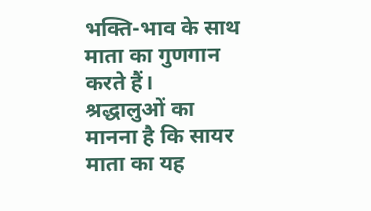भक्ति-भाव के साथ माता का गुणगान करते हैं।
श्रद्धालुओं का मानना है कि सायर माता का यह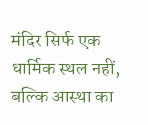मंदिर सिर्फ एक धार्मिक स्थल नहीं, बल्कि आस्था का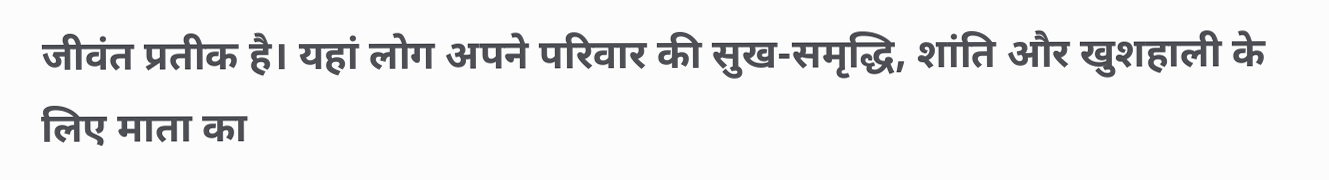जीवंत प्रतीक है। यहां लोग अपने परिवार की सुख-समृद्धि, शांति और खुशहाली के लिए माता का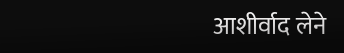आशीर्वाद लेने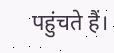पहुंचते हैं।